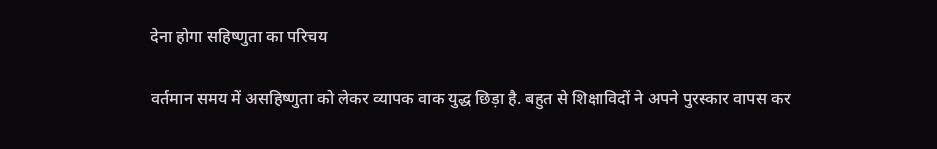देना होगा सहिष्णुता का परिचय

वर्तमान समय में असहिष्णुता को लेकर व्यापक वाक युद्ध छिड़ा है. बहुत से शिक्षाविदों ने अपने पुरस्कार वापस कर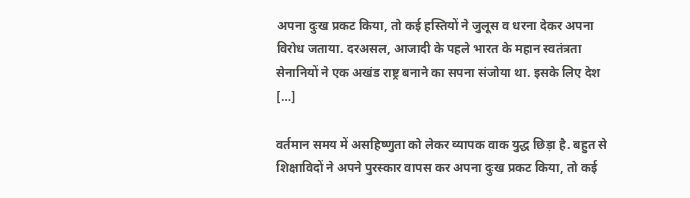अपना दुःख प्रकट किया, तो कई हस्तियों ने जुलूस व धरना देकर अपना विरोध जताया. दरअसल, आजादी के पहले भारत के महान स्वतंत्रता सेनानियों ने एक अखंड राष्ट्र बनाने का सपना संजोया था. इसके लिए देश […]

वर्तमान समय में असहिष्णुता को लेकर व्यापक वाक युद्ध छिड़ा है. बहुत से शिक्षाविदों ने अपने पुरस्कार वापस कर अपना दुःख प्रकट किया, तो कई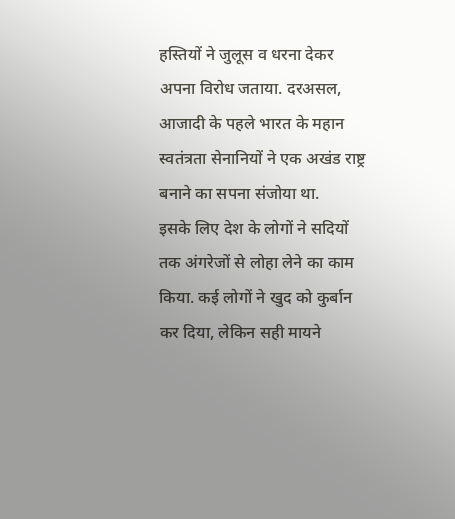हस्तियों ने जुलूस व धरना देकर अपना विरोध जताया. दरअसल, आजादी के पहले भारत के महान स्वतंत्रता सेनानियों ने एक अखंड राष्ट्र बनाने का सपना संजोया था.
इसके लिए देश के लोगों ने सदियों तक अंगरेजों से लोहा लेने का काम किया. कई लोगों ने खुद को कुर्बान कर दिया, लेकिन सही मायने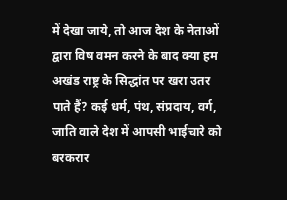में देखा जाये, तो आज देश के नेताओं द्वारा विष वमन करने के बाद क्या हम अखंड राष्ट्र के सिद्धांत पर खरा उतर पाते हैं? कई धर्म, पंथ, संप्रदाय, वर्ग, जाति वाले देश में आपसी भाईचारे को बरकरार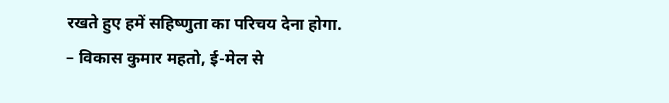रखते हुए हमें सहिष्णुता का परिचय देना होगा.
– विकास कुमार महतो, ई-मेल से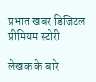प्रभात खबर डिजिटल प्रीमियम स्टोरी

लेखक के बारे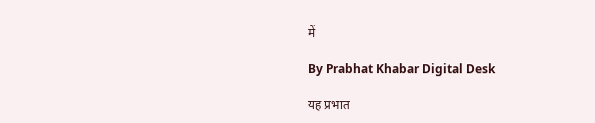में

By Prabhat Khabar Digital Desk

यह प्रभात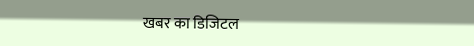खबर का डिजिटल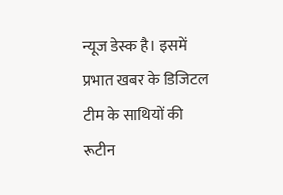न्यूज डेस्क है। इसमें प्रभात खबर के डिजिटल टीम के साथियों की रूटीन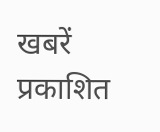खबरें प्रकाशित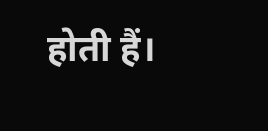होती हैं।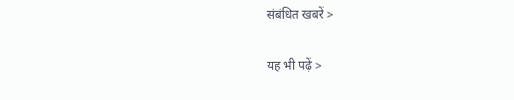संबंधित खबरें >

यह भी पढ़ें >